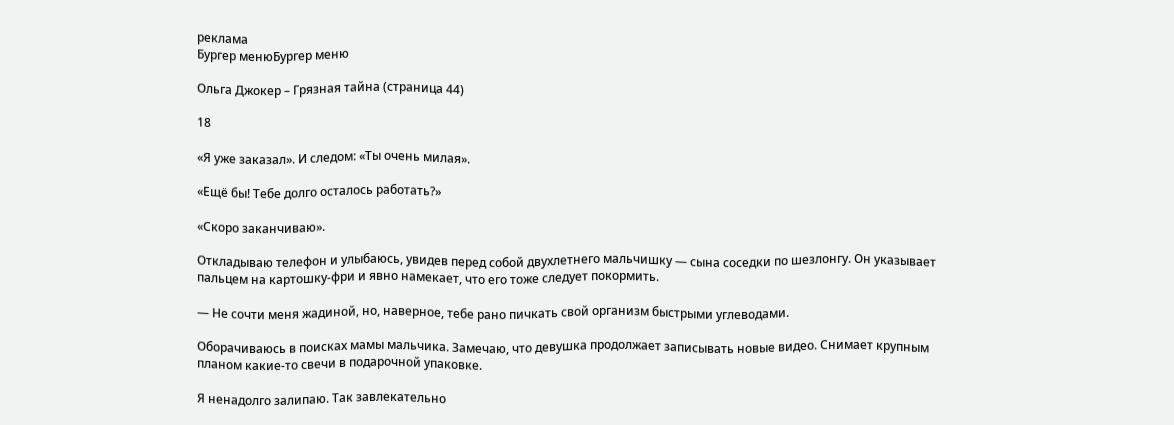реклама
Бургер менюБургер меню

Ольга Джокер – Грязная тайна (страница 44)

18

«Я уже заказал». И следом: «Ты очень милая».

«Ещё бы! Тебе долго осталось работать?»

«Скоро заканчиваю».

Откладываю телефон и улыбаюсь, увидев перед собой двухлетнего мальчишку — сына соседки по шезлонгу. Он указывает пальцем на картошку-фри и явно намекает, что его тоже следует покормить.

— Не сочти меня жадиной, но, наверное, тебе рано пичкать свой организм быстрыми углеводами.

Оборачиваюсь в поисках мамы мальчика. Замечаю, что девушка продолжает записывать новые видео. Снимает крупным планом какие-то свечи в подарочной упаковке.

Я ненадолго залипаю. Так завлекательно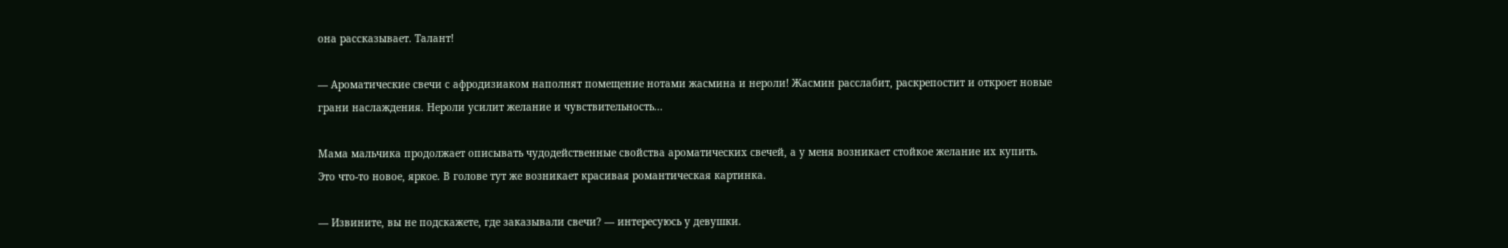она рассказывает. Талант!

— Ароматические свечи с афродизиаком наполнят помещение нотами жасмина и нероли! Жасмин расслабит, раскрепостит и откроет новые грани наслаждения. Нероли усилит желание и чувствительность...

Мама мальчика продолжает описывать чудодейственные свойства ароматических свечей, а у меня возникает стойкое желание их купить. Это что-то новое, яркое. В голове тут же возникает красивая романтическая картинка.

— Извините, вы не подскажете, где заказывали свечи? — интересуюсь у девушки.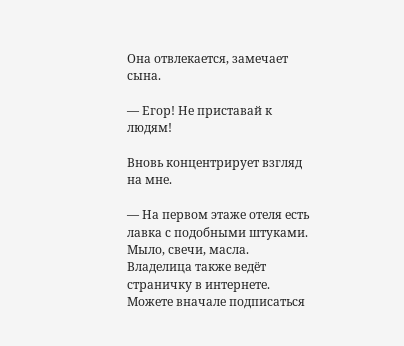Она отвлекается, замечает сына.

— Егор! Не приставай к людям!

Вновь концентрирует взгляд на мне.

— На первом этаже отеля есть лавка с подобными штуками. Мыло, свечи, масла. Владелица также ведёт страничку в интернете. Можете вначале подписаться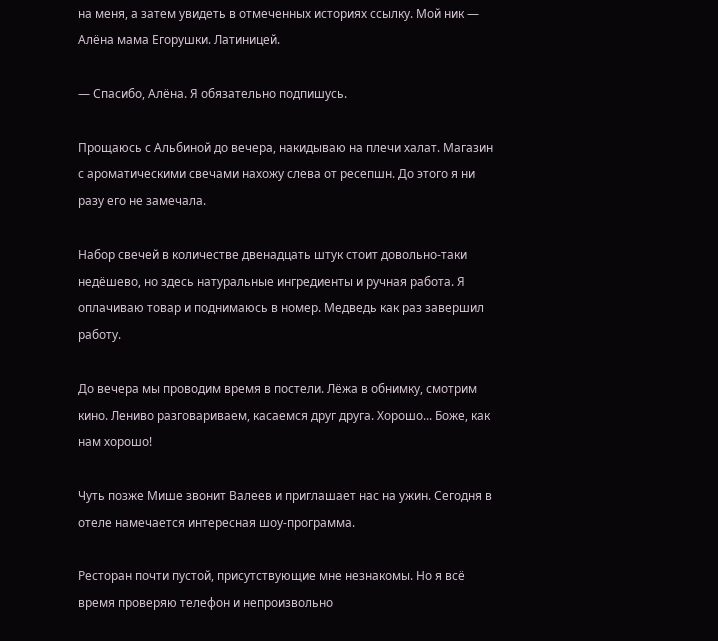на меня, а затем увидеть в отмеченных историях ссылку. Мой ник — Алёна мама Егорушки. Латиницей.

— Спасибо, Алёна. Я обязательно подпишусь.

Прощаюсь с Альбиной до вечера, накидываю на плечи халат. Магазин с ароматическими свечами нахожу слева от ресепшн. До этого я ни разу его не замечала.

Набор свечей в количестве двенадцать штук стоит довольно-таки недёшево, но здесь натуральные ингредиенты и ручная работа. Я оплачиваю товар и поднимаюсь в номер. Медведь как раз завершил работу.

До вечера мы проводим время в постели. Лёжа в обнимку, смотрим кино. Лениво разговариваем, касаемся друг друга. Хорошо... Боже, как нам хорошо!

Чуть позже Мише звонит Валеев и приглашает нас на ужин. Сегодня в отеле намечается интересная шоу-программа.

Ресторан почти пустой, присутствующие мне незнакомы. Но я всё время проверяю телефон и непроизвольно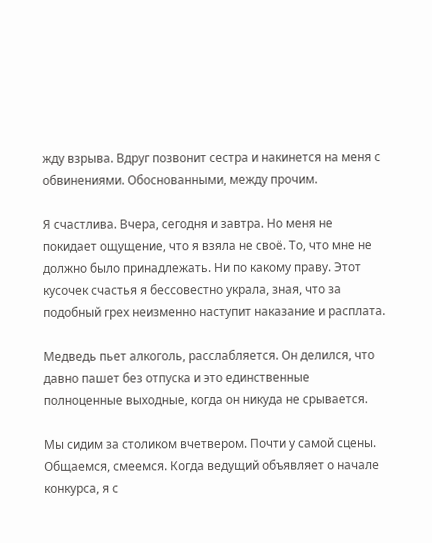жду взрыва. Вдруг позвонит сестра и накинется на меня с обвинениями. Обоснованными, между прочим.

Я счастлива. Вчера, сегодня и завтра. Но меня не покидает ощущение, что я взяла не своё. То, что мне не должно было принадлежать. Ни по какому праву. Этот кусочек счастья я бессовестно украла, зная, что за подобный грех неизменно наступит наказание и расплата.

Медведь пьет алкоголь, расслабляется. Он делился, что давно пашет без отпуска и это единственные полноценные выходные, когда он никуда не срывается.

Мы сидим за столиком вчетвером. Почти у самой сцены. Общаемся, смеемся. Когда ведущий объявляет о начале конкурса, я с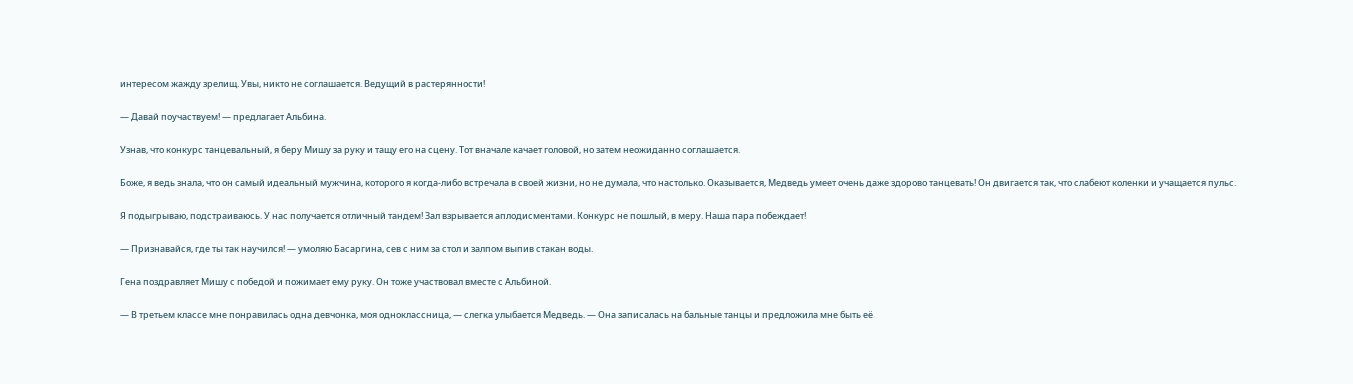интересом жажду зрелищ. Увы, никто не соглашается. Ведущий в растерянности!

— Давай поучаствуем! — предлагает Альбина.

Узнав, что конкурс танцевальный, я беру Мишу за руку и тащу его на сцену. Тот вначале качает головой, но затем неожиданно соглашается.

Боже, я ведь знала, что он самый идеальный мужчина, которого я когда-либо встречала в своей жизни, но не думала, что настолько. Оказывается, Медведь умеет очень даже здорово танцевать! Он двигается так, что слабеют коленки и учащается пульс.

Я подыгрываю, подстраиваюсь. У нас получается отличный тандем! Зал взрывается аплодисментами. Конкурс не пошлый, в меру. Наша пара побеждает!

— Признавайся, где ты так научился! — умоляю Басаргина, сев с ним за стол и залпом выпив стакан воды.

Гена поздравляет Мишу с победой и пожимает ему руку. Он тоже участвовал вместе с Альбиной.

— В третьем классе мне понравилась одна девчонка, моя одноклассница, — слегка улыбается Медведь. — Она записалась на бальные танцы и предложила мне быть её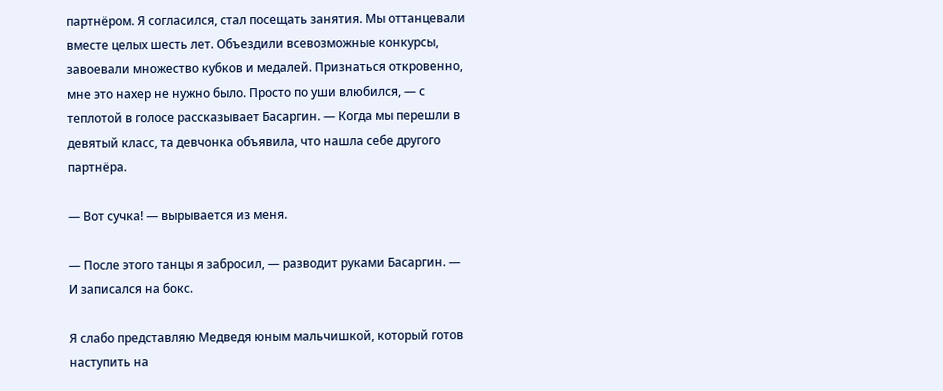партнёром. Я согласился, стал посещать занятия. Мы оттанцевали вместе целых шесть лет. Объездили всевозможные конкурсы, завоевали множество кубков и медалей. Признаться откровенно, мне это нахер не нужно было. Просто по уши влюбился, — с теплотой в голосе рассказывает Басаргин. — Когда мы перешли в девятый класс, та девчонка объявила, что нашла себе другого партнёра.

— Вот сучка! — вырывается из меня.

— После этого танцы я забросил, — разводит руками Басаргин. — И записался на бокс.

Я слабо представляю Медведя юным мальчишкой, который готов наступить на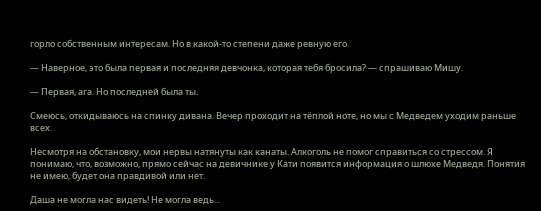горло собственным интересам. Но в какой-то степени даже ревную его.

— Наверное, это была первая и последняя девчонка, которая тебя бросила? — спрашиваю Мишу.

— Первая, ага. Но последней была ты.

Смеюсь, откидываюсь на спинку дивана. Вечер проходит на тёплой ноте, но мы с Медведем уходим раньше всех.

Несмотря на обстановку, мои нервы натянуты как канаты. Алкоголь не помог справиться со стрессом. Я понимаю, что, возможно, прямо сейчас на девичнике у Кати появится информация о шлюхе Медведя. Понятия не имею, будет она правдивой или нет.

Даша не могла нас видеть! Не могла ведь...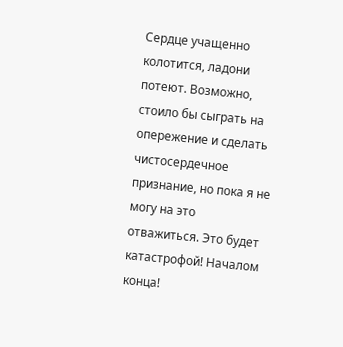Сердце учащенно колотится, ладони потеют. Возможно, стоило бы сыграть на опережение и сделать чистосердечное признание, но пока я не могу на это отважиться. Это будет катастрофой! Началом конца!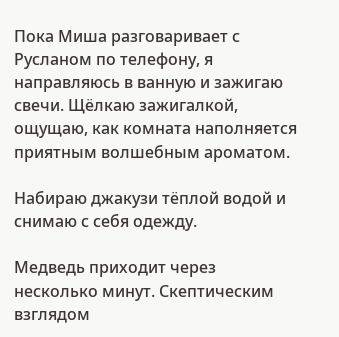Пока Миша разговаривает с Русланом по телефону, я направляюсь в ванную и зажигаю свечи. Щёлкаю зажигалкой, ощущаю, как комната наполняется приятным волшебным ароматом.

Набираю джакузи тёплой водой и снимаю с себя одежду.

Медведь приходит через несколько минут. Скептическим взглядом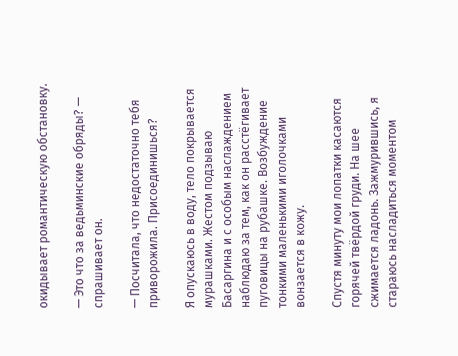окидывает романтическую обстановку.

— Это что за ведьминские обряды? — спрашивает он.

— Посчитала, что недостаточно тебя приворожила. Присоединишься?

Я опускаюсь в воду, тело покрывается мурашками. Жестом подзываю Басаргина и с особым наслаждением наблюдаю за тем, как он расстёгивает пуговицы на рубашке. Возбуждение тонкими маленькими иголочками вонзается в кожу.

Спустя минуту мои лопатки касаются горячей твёрдой груди. На шее сжимается ладонь. Зажмурившись, я стараюсь насладиться моментом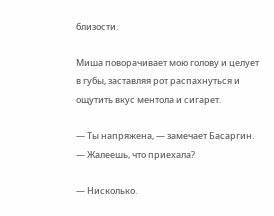близости.

Миша поворачивает мою голову и целует в губы, заставляя рот распахнуться и ощутить вкус ментола и сигарет.

— Ты напряжена, — замечает Басаргин. — Жалеешь, что приехала?

— Нисколько.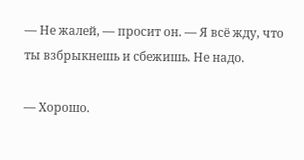— Не жалей, — просит он. — Я всё жду, что ты взбрыкнешь и сбежишь. Не надо.

— Хорошо.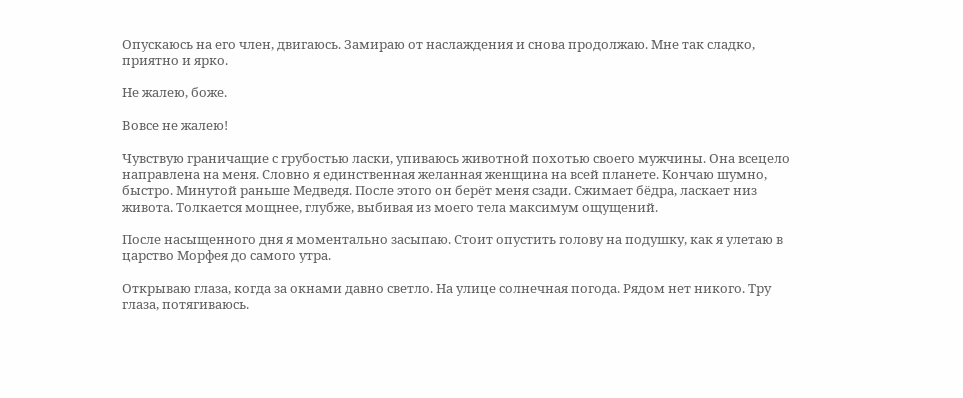Опускаюсь на его член, двигаюсь. Замираю от наслаждения и снова продолжаю. Мне так сладко, приятно и ярко.

Не жалею, боже.

Вовсе не жалею!

Чувствую граничащие с грубостью ласки, упиваюсь животной похотью своего мужчины. Она всецело направлена на меня. Словно я единственная желанная женщина на всей планете. Кончаю шумно, быстро. Минутой раньше Медведя. После этого он берёт меня сзади. Сжимает бёдра, ласкает низ живота. Толкается мощнее, глубже, выбивая из моего тела максимум ощущений.

После насыщенного дня я моментально засыпаю. Стоит опустить голову на подушку, как я улетаю в царство Морфея до самого утра.

Открываю глаза, когда за окнами давно светло. На улице солнечная погода. Рядом нет никого. Тру глаза, потягиваюсь.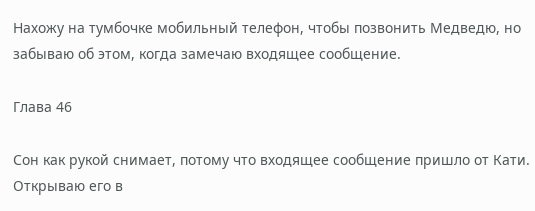Нахожу на тумбочке мобильный телефон, чтобы позвонить Медведю, но забываю об этом, когда замечаю входящее сообщение.

Глава 46

Сон как рукой снимает, потому что входящее сообщение пришло от Кати. Открываю его в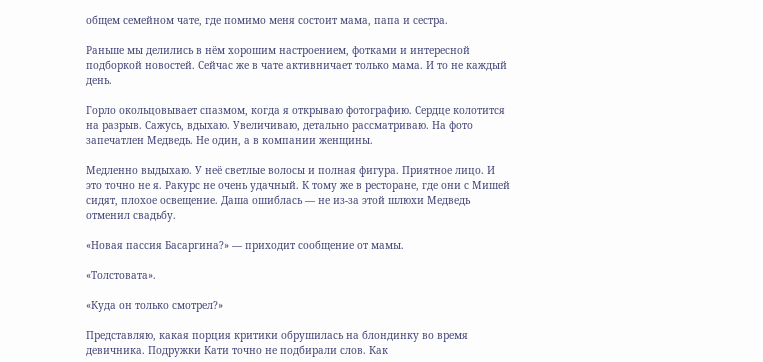общем семейном чате, где помимо меня состоит мама, папа и сестра.

Раньше мы делились в нём хорошим настроением, фотками и интересной подборкой новостей. Сейчас же в чате активничает только мама. И то не каждый день.

Горло окольцовывает спазмом, когда я открываю фотографию. Сердце колотится на разрыв. Сажусь, вдыхаю. Увеличиваю, детально рассматриваю. На фото запечатлен Медведь. Не один, а в компании женщины.

Медленно выдыхаю. У неё светлые волосы и полная фигура. Приятное лицо. И это точно не я. Ракурс не очень удачный. К тому же в ресторане, где они с Мишей сидят, плохое освещение. Даша ошиблась — не из-за этой шлюхи Медведь отменил свадьбу.

«Новая пассия Басаргина?» — приходит сообщение от мамы.

«Толстовата».

«Куда он только смотрел?»

Представляю, какая порция критики обрушилась на блондинку во время девичника. Подружки Кати точно не подбирали слов. Как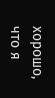хорошо, что я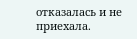отказалась и не приехала.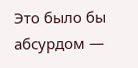Это было бы абсурдом —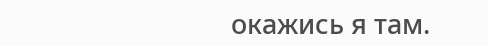окажись я там.